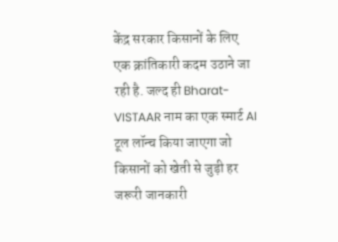केंद्र सरकार किसानों के लिए एक क्रांतिकारी कदम उठाने जा रही है. जल्द ही Bharat-VISTAAR नाम का एक स्मार्ट AI टूल लॉन्च किया जाएगा जो किसानों को खेती से जुड़ी हर जरूरी जानकारी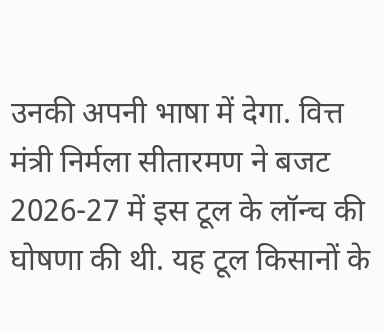उनकी अपनी भाषा में देगा. वित्त मंत्री निर्मला सीतारमण ने बजट 2026-27 में इस टूल के लॉन्च की घोषणा की थी. यह टूल किसानों के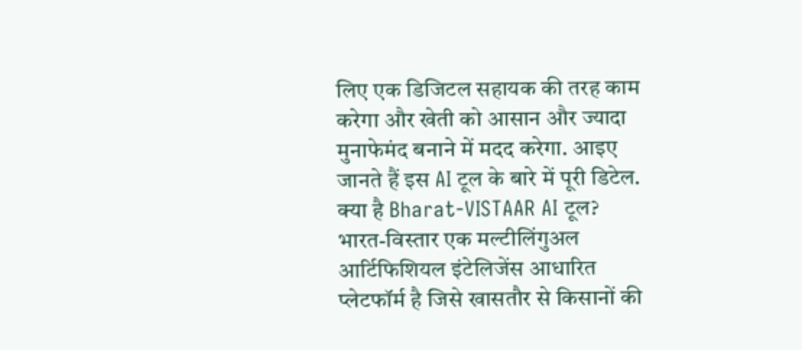लिए एक डिजिटल सहायक की तरह काम करेगा और खेती को आसान और ज्यादा मुनाफेमंद बनाने में मदद करेगा. आइए जानते हैं इस AI टूल के बारे में पूरी डिटेल.
क्या है Bharat-VISTAAR AI टूल?
भारत-विस्तार एक मल्टीलिंगुअल आर्टिफिशियल इंटेलिजेंस आधारित प्लेटफॉर्म है जिसे खासतौर से किसानों की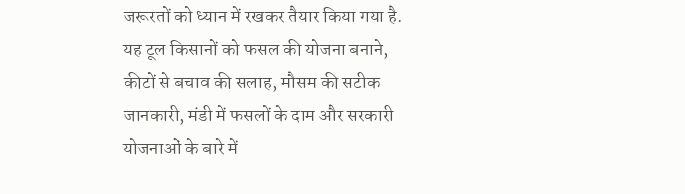जरूरतों को ध्यान में रखकर तैयार किया गया है. यह टूल किसानों को फसल की योजना बनाने, कीटों से बचाव की सलाह, मौसम की सटीक जानकारी, मंडी में फसलों के दाम और सरकारी योजनाओं के बारे में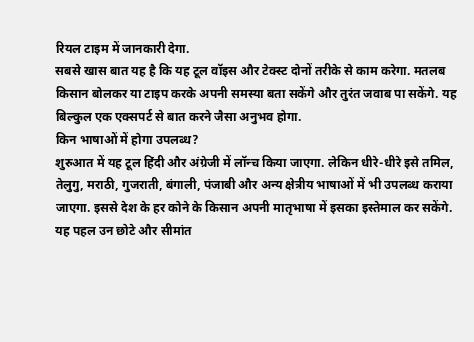रियल टाइम में जानकारी देगा.
सबसे खास बात यह है कि यह टूल वॉइस और टेक्स्ट दोनों तरीके से काम करेगा. मतलब किसान बोलकर या टाइप करके अपनी समस्या बता सकेंगे और तुरंत जवाब पा सकेंगे. यह बिल्कुल एक एक्सपर्ट से बात करने जैसा अनुभव होगा.
किन भाषाओं में होगा उपलब्ध?
शुरुआत में यह टूल हिंदी और अंग्रेजी में लॉन्च किया जाएगा. लेकिन धीरे-धीरे इसे तमिल, तेलुगु, मराठी, गुजराती, बंगाली, पंजाबी और अन्य क्षेत्रीय भाषाओं में भी उपलब्ध कराया जाएगा. इससे देश के हर कोने के किसान अपनी मातृभाषा में इसका इस्तेमाल कर सकेंगे. यह पहल उन छोटे और सीमांत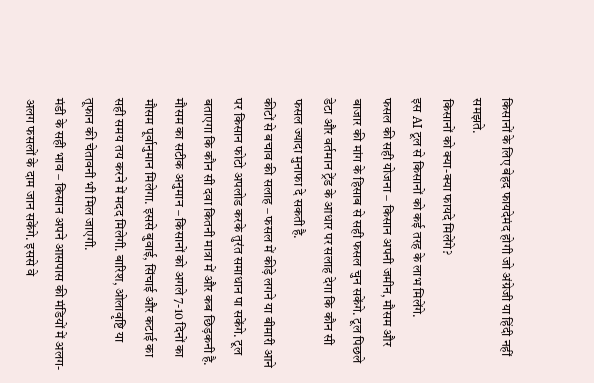किसानों के लिए बेहद फायदेमंद होगी जो अंग्रेजी या हिंदी नहीं समझते.
किसानों को क्या-क्या फायदे मिलेंगे?
इस AI टूल से किसानों को कई तरह के लाभ मिलेंगे.
फसल की सही योजना – किसान अपनी जमीन, मौसम और बाजार की मांग के हिसाब से सही फसल चुन सकेंगे. टूल पिछले डेटा और वर्तमान ट्रेंड के आधार पर सलाह देगा कि कौन सी फसल ज्यादा मुनाफा दे सकती है.
कीटों से बचाव की सलाह – फसल में कीड़े लगने या बीमारी आने पर किसान फोटो अपलोड करके तुरंत समाधान पा सकेंगे. टूल बताएगा कि कौन सी दवा कितनी मात्रा में और कब छिड़कनी है.
मौसम का सटीक अनुमान – किसानों को अगले 7-10 दिनों का मौसम पूर्वानुमान मिलेगा. इससे बुवाई, सिंचाई और कटाई का सही समय तय करने में मदद मिलेगी. बारिश, ओलावृष्टि या तूफान की चेतावनी भी मिल जाएगी.
मंडी के सही भाव – किसान अपने आसपास की मंडियों में अलग-अलग फसलों के दाम जान सकेंगे. इससे वे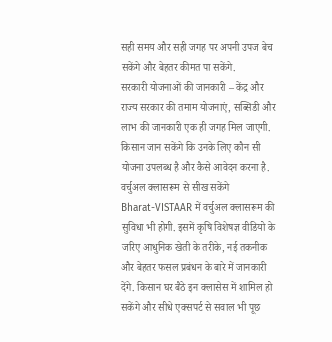सही समय और सही जगह पर अपनी उपज बेच सकेंगे और बेहतर कीमत पा सकेंगे.
सरकारी योजनाओं की जानकारी – केंद्र और राज्य सरकार की तमाम योजनाएं, सब्सिडी और लाभ की जानकारी एक ही जगह मिल जाएगी. किसान जान सकेंगे कि उनके लिए कौन सी योजना उपलब्ध है और कैसे आवेदन करना है.
वर्चुअल क्लासरूम से सीख सकेंगे
Bharat-VISTAAR में वर्चुअल क्लासरूम की सुविधा भी होगी. इसमें कृषि विशेषज्ञ वीडियो के जरिए आधुनिक खेती के तरीके, नई तकनीक और बेहतर फसल प्रबंधन के बारे में जानकारी देंगे. किसान घर बैठे इन क्लासेस में शामिल हो सकेंगे और सीधे एक्सपर्ट से सवाल भी पूछ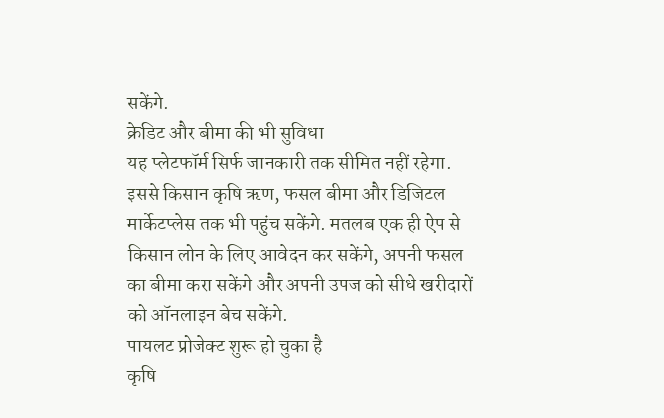सकेंगे.
क्रेडिट और बीमा की भी सुविधा
यह प्लेटफॉर्म सिर्फ जानकारी तक सीमित नहीं रहेगा. इससे किसान कृषि ऋण, फसल बीमा और डिजिटल मार्केटप्लेस तक भी पहुंच सकेंगे. मतलब एक ही ऐप से किसान लोन के लिए आवेदन कर सकेंगे, अपनी फसल का बीमा करा सकेंगे और अपनी उपज को सीधे खरीदारों को ऑनलाइन बेच सकेंगे.
पायलट प्रोजेक्ट शुरू हो चुका है
कृषि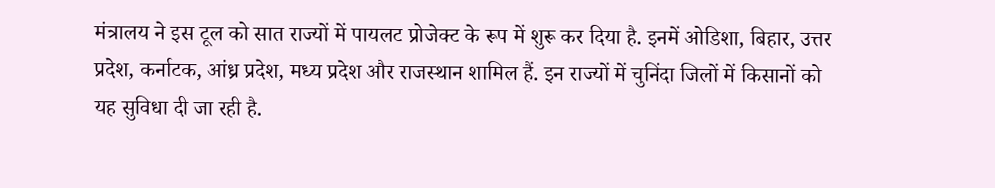मंत्रालय ने इस टूल को सात राज्यों में पायलट प्रोजेक्ट के रूप में शुरू कर दिया है. इनमें ओडिशा, बिहार, उत्तर प्रदेश, कर्नाटक, आंध्र प्रदेश, मध्य प्रदेश और राजस्थान शामिल हैं. इन राज्यों में चुनिंदा जिलों में किसानों को यह सुविधा दी जा रही है.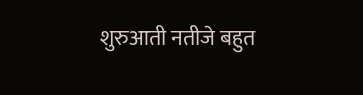शुरुआती नतीजे बहुत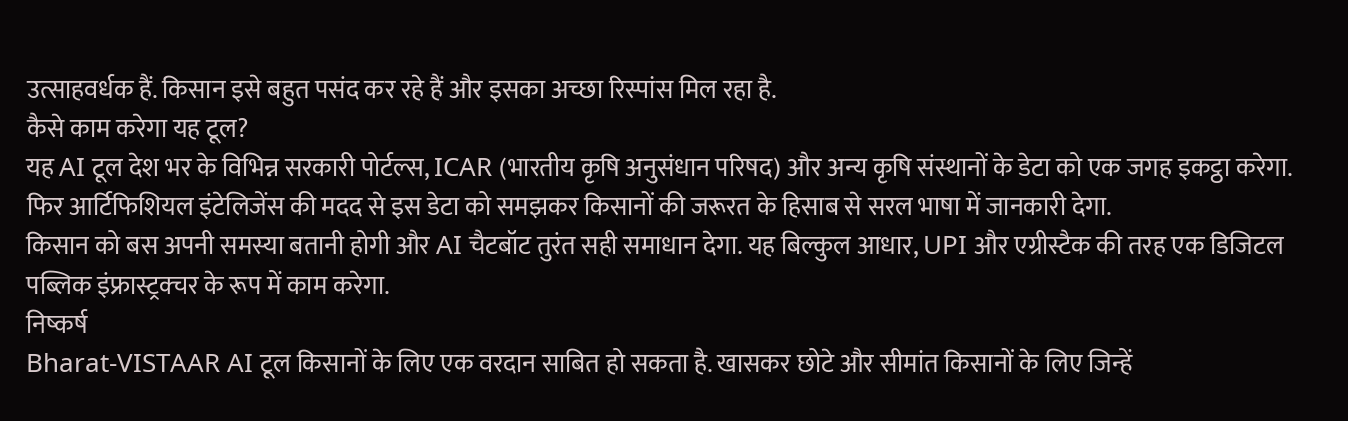उत्साहवर्धक हैं. किसान इसे बहुत पसंद कर रहे हैं और इसका अच्छा रिस्पांस मिल रहा है.
कैसे काम करेगा यह टूल?
यह AI टूल देश भर के विभिन्न सरकारी पोर्टल्स, ICAR (भारतीय कृषि अनुसंधान परिषद) और अन्य कृषि संस्थानों के डेटा को एक जगह इकट्ठा करेगा. फिर आर्टिफिशियल इंटेलिजेंस की मदद से इस डेटा को समझकर किसानों की जरूरत के हिसाब से सरल भाषा में जानकारी देगा.
किसान को बस अपनी समस्या बतानी होगी और AI चैटबॉट तुरंत सही समाधान देगा. यह बिल्कुल आधार, UPI और एग्रीस्टैक की तरह एक डिजिटल पब्लिक इंफ्रास्ट्रक्चर के रूप में काम करेगा.
निष्कर्ष
Bharat-VISTAAR AI टूल किसानों के लिए एक वरदान साबित हो सकता है. खासकर छोटे और सीमांत किसानों के लिए जिन्हें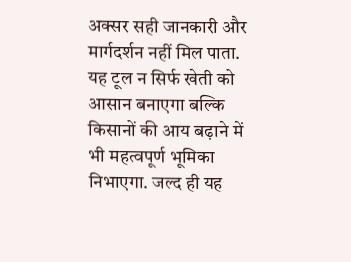अक्सर सही जानकारी और मार्गदर्शन नहीं मिल पाता. यह टूल न सिर्फ खेती को आसान बनाएगा बल्कि किसानों की आय बढ़ाने में भी महत्वपूर्ण भूमिका निभाएगा. जल्द ही यह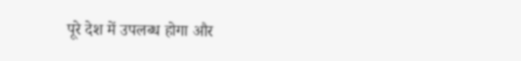पूरे देश में उपलब्ध होगा और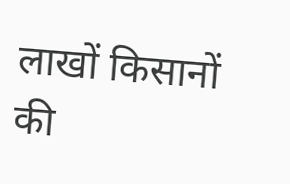लाखों किसानों की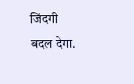जिंदगी बदल देगा.